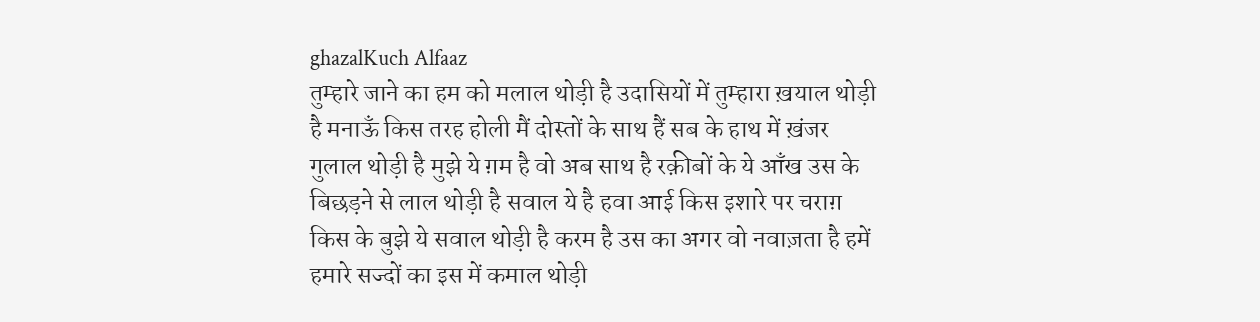ghazalKuch Alfaaz
तुम्हारे जाने का हम को मलाल थोड़ी है उदासियों में तुम्हारा ख़याल थोड़ी है मनाऊँ किस तरह होली मैं दोस्तों के साथ हैं सब के हाथ में ख़ंजर गुलाल थोड़ी है मुझे ये ग़म है वो अब साथ है रक़ीबों के ये आँख उस के बिछड़ने से लाल थोड़ी है सवाल ये है हवा आई किस इशारे पर चराग़ किस के बुझे ये सवाल थोड़ी है करम है उस का अगर वो नवाज़ता है हमें हमारे सज्दों का इस में कमाल थोड़ी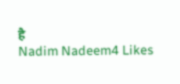है
Nadim Nadeem4 Likes